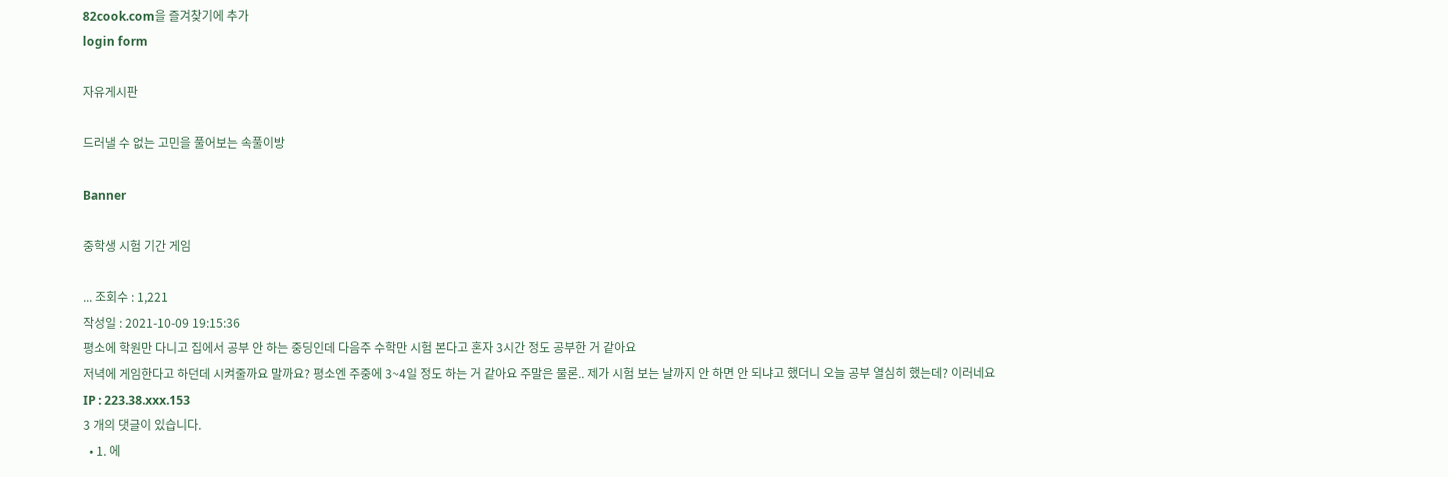82cook.com을 즐겨찾기에 추가
login form

자유게시판

드러낼 수 없는 고민을 풀어보는 속풀이방

Banner

중학생 시험 기간 게임

... 조회수 : 1,221
작성일 : 2021-10-09 19:15:36
평소에 학원만 다니고 집에서 공부 안 하는 중딩인데 다음주 수학만 시험 본다고 혼자 3시간 정도 공부한 거 같아요
저녁에 게임한다고 하던데 시켜줄까요 말까요? 평소엔 주중에 3~4일 정도 하는 거 같아요 주말은 물론.. 제가 시험 보는 날까지 안 하면 안 되냐고 했더니 오늘 공부 열심히 했는데? 이러네요
IP : 223.38.xxx.153
3 개의 댓글이 있습니다.
  • 1. 에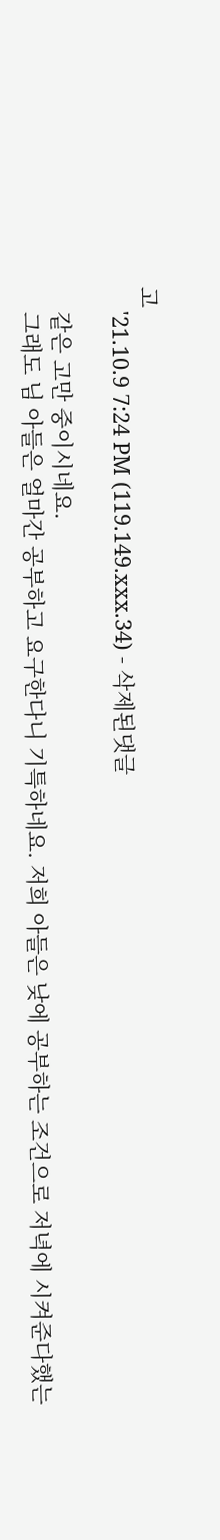고
    '21.10.9 7:24 PM (119.149.xxx.34) - 삭제된댓글

    같은 고만 중이시네요.
    그래도 님 아들은 얼마간 공부하고 요구한다니 기특하네요. 저희 아들은 낮에 공부하는 조건으로 저녁에 시켜준다했는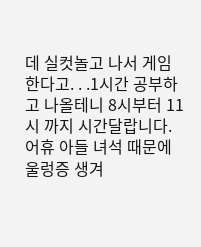데 실컷놀고 나서 게임한다고. . .1시간 공부하고 나올테니 8시부터 11시 까지 시간달랍니다. 어휴 아들 녀석 때문에 울렁증 생겨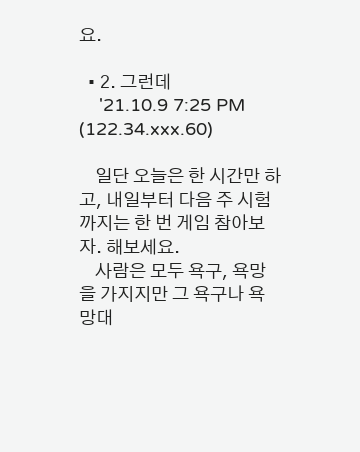요.

  • 2. 그런데
    '21.10.9 7:25 PM (122.34.xxx.60)

    일단 오늘은 한 시간만 하고, 내일부터 다음 주 시험까지는 한 번 게임 참아보자. 해보세요.
    사람은 모두 욕구, 욕망을 가지지만 그 욕구나 욕망대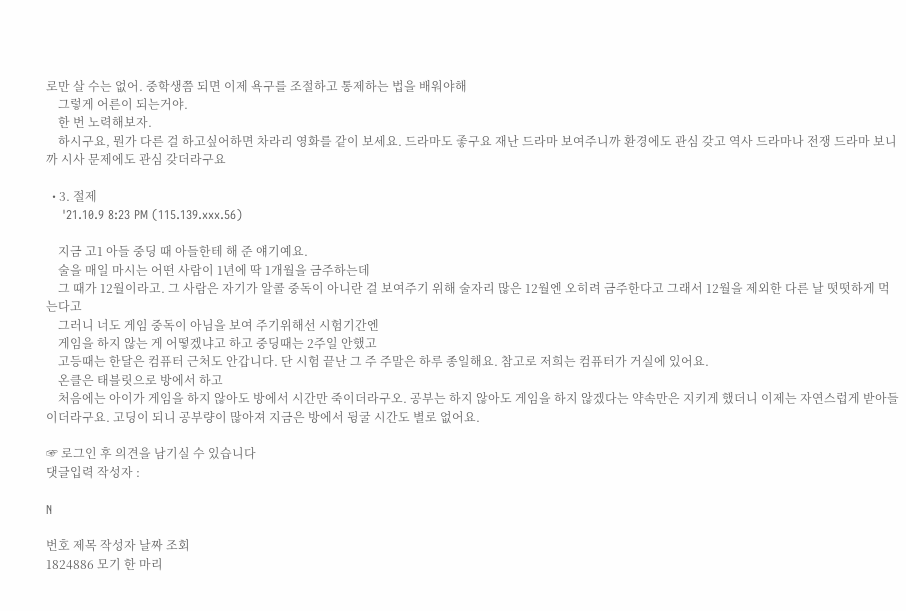로만 살 수는 없어. 중학생쯤 되면 이제 욕구를 조절하고 통제하는 법을 배워야해
    그렇게 어른이 되는거야.
    한 번 노력해보자.
    하시구요, 뭔가 다른 걸 하고싶어하면 차라리 영화를 같이 보세요. 드라마도 좋구요 재난 드라마 보여주니까 환경에도 관심 갖고 역사 드라마나 전쟁 드라마 보니까 시사 문제에도 관심 갖더라구요

  • 3. 절제
    '21.10.9 8:23 PM (115.139.xxx.56)

    지금 고1 아들 중딩 때 아들한테 해 준 얘기예요.
    술을 매일 마시는 어떤 사람이 1년에 딱 1개월을 금주하는데
    그 때가 12월이라고. 그 사람은 자기가 알콜 중독이 아니란 걸 보여주기 위해 술자리 많은 12월엔 오히려 금주한다고 그래서 12월을 제외한 다른 날 떳떳하게 먹는다고
    그러니 너도 게임 중독이 아님을 보여 주기위해선 시험기간엔
    게임을 하지 않는 게 어떻겠냐고 하고 중딩때는 2주일 안했고
    고등때는 한달은 컴퓨터 근처도 안갑니다. 단 시험 끝난 그 주 주말은 하루 종일해요. 참고로 저희는 컴퓨터가 거실에 있어요.
    온클은 태블릿으로 방에서 하고
    처음에는 아이가 게임을 하지 않아도 방에서 시간만 죽이더라구오. 공부는 하지 않아도 게임을 하지 않겠다는 약속만은 지키게 했더니 이제는 자연스럽게 받아들이더라구요. 고딩이 되니 공부량이 많아져 지금은 방에서 뒹굴 시간도 별로 없어요.

☞ 로그인 후 의견을 남기실 수 있습니다
댓글입력 작성자 :

N

번호 제목 작성자 날짜 조회
1824886 모기 한 마리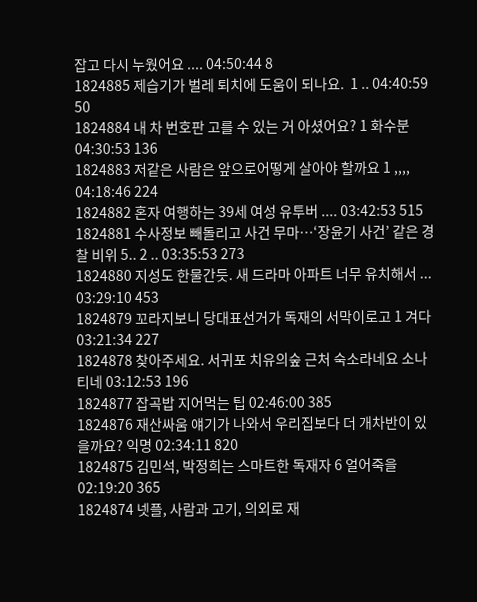잡고 다시 누웠어요 .... 04:50:44 8
1824885 제습기가 벌레 퇴치에 도움이 되나요.  1 .. 04:40:59 50
1824884 내 차 번호판 고를 수 있는 거 아셨어요? 1 화수분 04:30:53 136
1824883 저같은 사람은 앞으로어떻게 살아야 할까요 1 ,,,, 04:18:46 224
1824882 혼자 여행하는 39세 여성 유투버 .... 03:42:53 515
1824881 수사정보 빼돌리고 사건 무마…‘장윤기 사건’ 같은 경찰 비위 5.. 2 .. 03:35:53 273
1824880 지성도 한물간듯. 새 드라마 아파트 너무 유치해서 ... 03:29:10 453
1824879 꼬라지보니 당대표선거가 독재의 서막이로고 1 겨다 03:21:34 227
1824878 찾아주세요. 서귀포 치유의숲 근처 숙소라네요 소나티네 03:12:53 196
1824877 잡곡밥 지어먹는 팁 02:46:00 385
1824876 재산싸움 얘기가 나와서 우리집보다 더 개차반이 있을까요? 익명 02:34:11 820
1824875 김민석, 박정희는 스마트한 독재자 6 얼어죽을 02:19:20 365
1824874 넷플, 사람과 고기, 의외로 재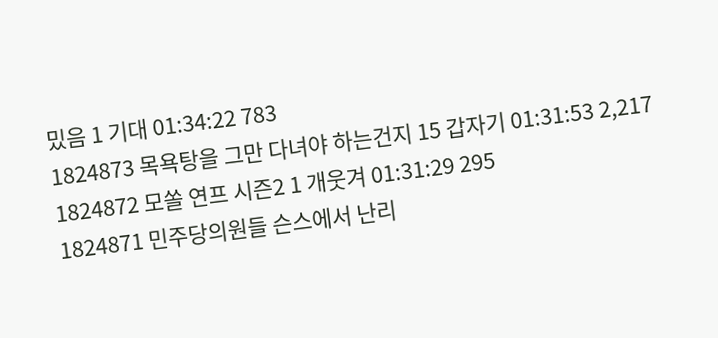밌음 1 기대 01:34:22 783
1824873 목욕탕을 그만 다녀야 하는건지 15 갑자기 01:31:53 2,217
1824872 모쏠 연프 시즌2 1 개웃겨 01:31:29 295
1824871 민주당의원들 슨스에서 난리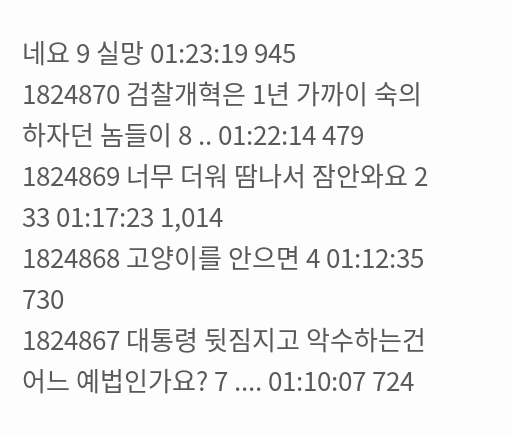네요 9 실망 01:23:19 945
1824870 검찰개혁은 1년 가까이 숙의하자던 놈들이 8 .. 01:22:14 479
1824869 너무 더워 땀나서 잠안와요 2 33 01:17:23 1,014
1824868 고양이를 안으면 4 01:12:35 730
1824867 대통령 뒷짐지고 악수하는건 어느 예법인가요? 7 .... 01:10:07 724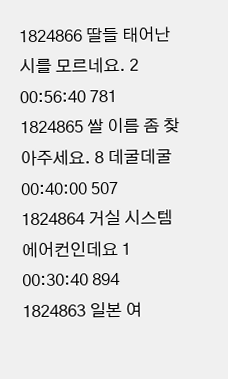1824866 딸들 태어난 시를 모르네요. 2 00:56:40 781
1824865 쌀 이름 좀 찾아주세요. 8 데굴데굴 00:40:00 507
1824864 거실 시스템에어컨인데요 1 00:30:40 894
1824863 일본 여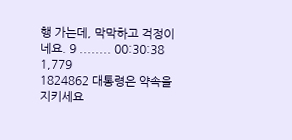행 가는데, 막막하고 걱정이네요. 9 ........ 00:30:38 1,779
1824862 대통령은 약속을 지키세요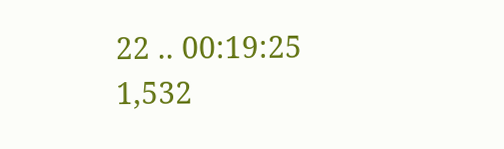22 .. 00:19:25 1,532